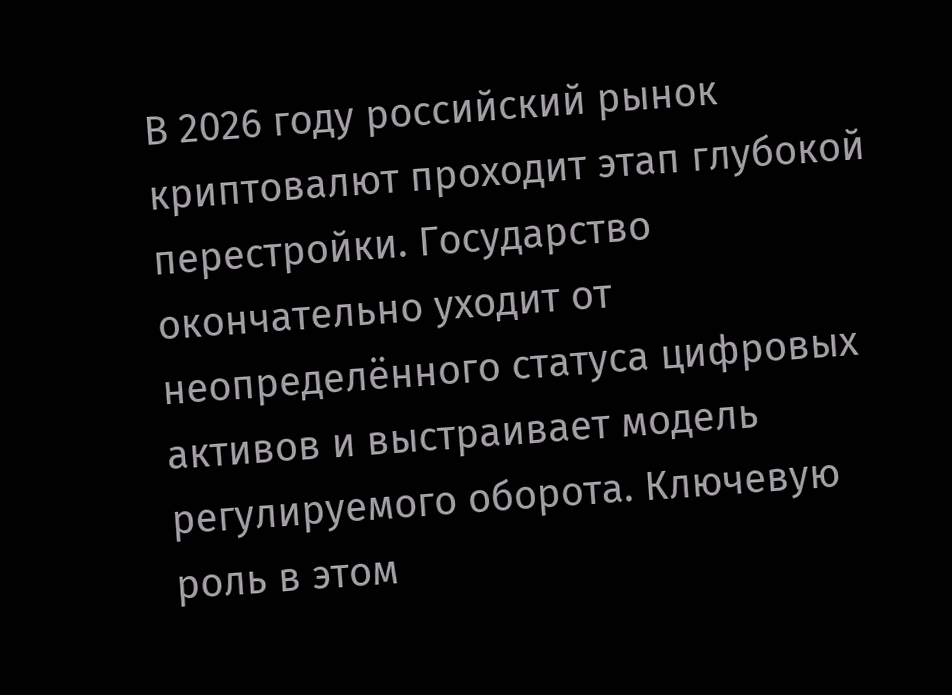В 2026 году российский рынок криптовалют проходит этап глубокой перестройки. Государство окончательно уходит от неопределённого статуса цифровых активов и выстраивает модель регулируемого оборота. Ключевую роль в этом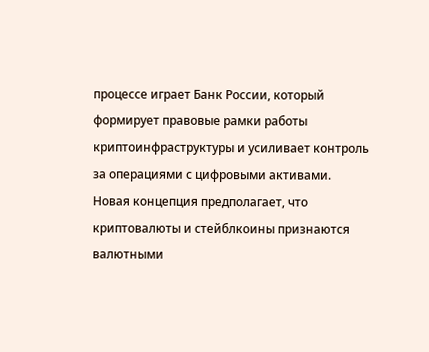процессе играет Банк России, который формирует правовые рамки работы криптоинфраструктуры и усиливает контроль за операциями с цифровыми активами.
Новая концепция предполагает, что криптовалюты и стейблкоины признаются валютными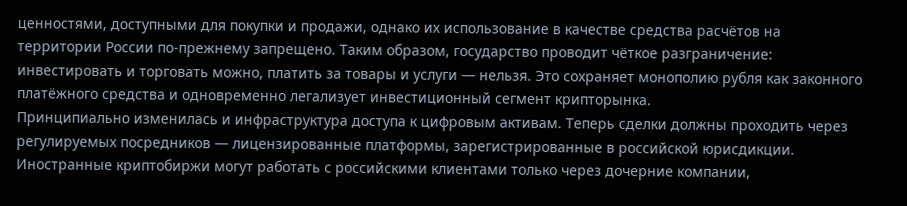ценностями, доступными для покупки и продажи, однако их использование в качестве средства расчётов на территории России по-прежнему запрещено. Таким образом, государство проводит чёткое разграничение: инвестировать и торговать можно, платить за товары и услуги — нельзя. Это сохраняет монополию рубля как законного платёжного средства и одновременно легализует инвестиционный сегмент крипторынка.
Принципиально изменилась и инфраструктура доступа к цифровым активам. Теперь сделки должны проходить через регулируемых посредников — лицензированные платформы, зарегистрированные в российской юрисдикции. Иностранные криптобиржи могут работать с российскими клиентами только через дочерние компании,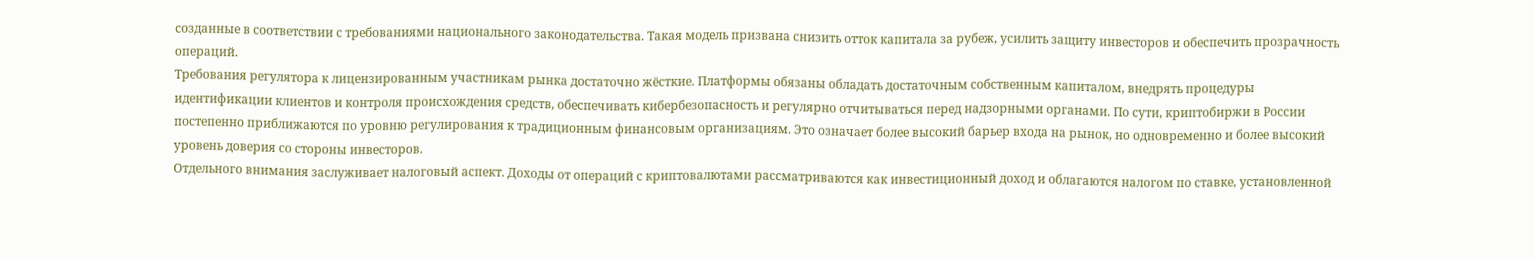созданные в соответствии с требованиями национального законодательства. Такая модель призвана снизить отток капитала за рубеж, усилить защиту инвесторов и обеспечить прозрачность операций.
Требования регулятора к лицензированным участникам рынка достаточно жёсткие. Платформы обязаны обладать достаточным собственным капиталом, внедрять процедуры идентификации клиентов и контроля происхождения средств, обеспечивать кибербезопасность и регулярно отчитываться перед надзорными органами. По сути, криптобиржи в России постепенно приближаются по уровню регулирования к традиционным финансовым организациям. Это означает более высокий барьер входа на рынок, но одновременно и более высокий уровень доверия со стороны инвесторов.
Отдельного внимания заслуживает налоговый аспект. Доходы от операций с криптовалютами рассматриваются как инвестиционный доход и облагаются налогом по ставке, установленной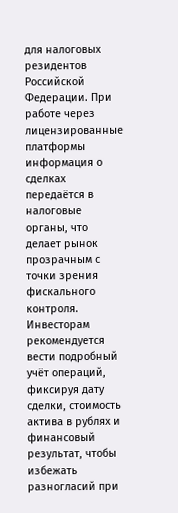для налоговых резидентов Российской Федерации. При работе через лицензированные платформы информация о сделках передаётся в налоговые органы, что делает рынок прозрачным с точки зрения фискального контроля. Инвесторам рекомендуется вести подробный учёт операций, фиксируя дату сделки, стоимость актива в рублях и финансовый результат, чтобы избежать разногласий при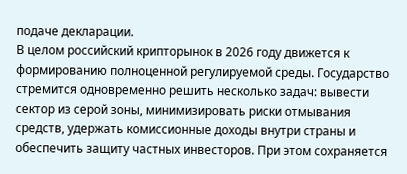подаче декларации.
В целом российский крипторынок в 2026 году движется к формированию полноценной регулируемой среды. Государство стремится одновременно решить несколько задач: вывести сектор из серой зоны, минимизировать риски отмывания средств, удержать комиссионные доходы внутри страны и обеспечить защиту частных инвесторов. При этом сохраняется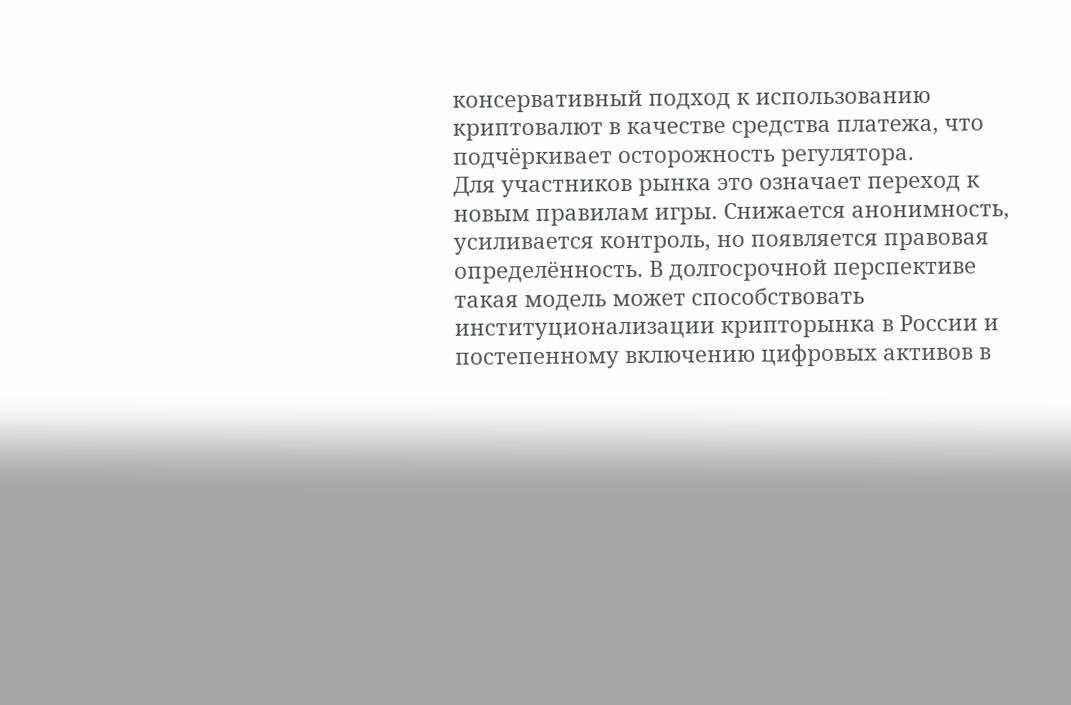консервативный подход к использованию криптовалют в качестве средства платежа, что подчёркивает осторожность регулятора.
Для участников рынка это означает переход к новым правилам игры. Снижается анонимность, усиливается контроль, но появляется правовая определённость. В долгосрочной перспективе такая модель может способствовать институционализации крипторынка в России и постепенному включению цифровых активов в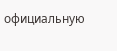официальную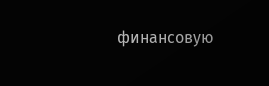финансовую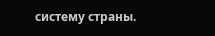систему страны.